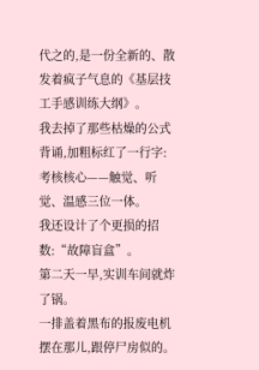代之的,是一份全新的、散发着疯子气息的《基层技工手感训练大纲》。
我去掉了那些枯燥的公式背诵,加粗标红了一行字:考核核心——触觉、听觉、温感三位一体。
我还设计了个更损的招数:“故障盲盒”。
第二天一早,实训车间就炸了锅。
一排盖着黑布的报废电机摆在那儿,跟停尸房似的。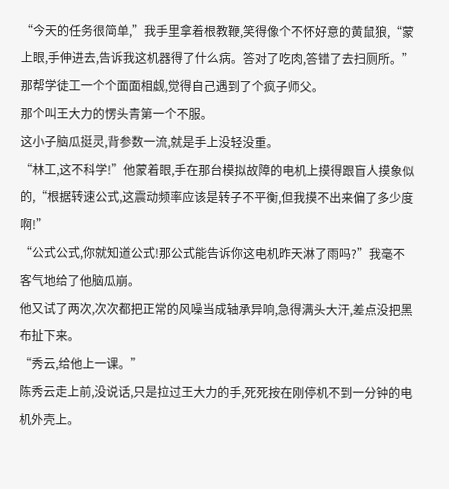“今天的任务很简单,”我手里拿着根教鞭,笑得像个不怀好意的黄鼠狼,“蒙上眼,手伸进去,告诉我这机器得了什么病。答对了吃肉,答错了去扫厕所。”
那帮学徒工一个个面面相觑,觉得自己遇到了个疯子师父。
那个叫王大力的愣头青第一个不服。
这小子脑瓜挺灵,背参数一流,就是手上没轻没重。
“林工,这不科学!”他蒙着眼,手在那台模拟故障的电机上摸得跟盲人摸象似的,“根据转速公式,这震动频率应该是转子不平衡,但我摸不出来偏了多少度啊!”
“公式公式,你就知道公式!那公式能告诉你这电机昨天淋了雨吗?”我毫不客气地给了他脑瓜崩。
他又试了两次,次次都把正常的风噪当成轴承异响,急得满头大汗,差点没把黑布扯下来。
“秀云,给他上一课。”
陈秀云走上前,没说话,只是拉过王大力的手,死死按在刚停机不到一分钟的电机外壳上。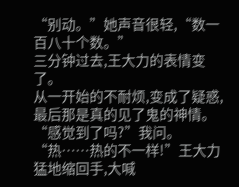“别动。”她声音很轻,“数一百八十个数。”
三分钟过去,王大力的表情变了。
从一开始的不耐烦,变成了疑惑,最后那是真的见了鬼的神情。
“感觉到了吗?”我问。
“热……热的不一样!”王大力猛地缩回手,大喊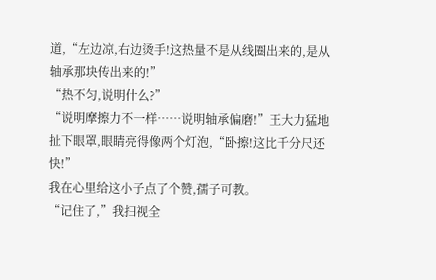道,“左边凉,右边烫手!这热量不是从线圈出来的,是从轴承那块传出来的!”
“热不匀,说明什么?”
“说明摩擦力不一样……说明轴承偏磨!”王大力猛地扯下眼罩,眼睛亮得像两个灯泡,“卧擦!这比千分尺还快!”
我在心里给这小子点了个赞,孺子可教。
“记住了,”我扫视全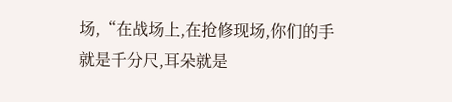场,“在战场上,在抢修现场,你们的手就是千分尺,耳朵就是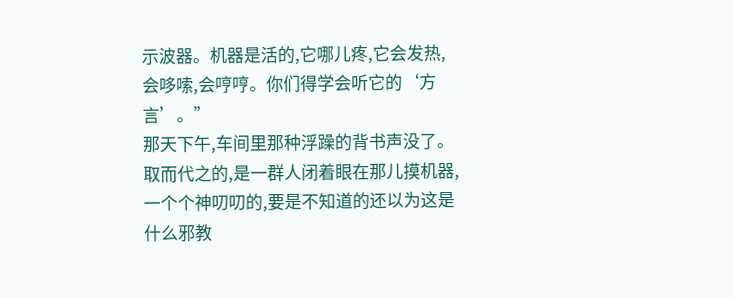示波器。机器是活的,它哪儿疼,它会发热,会哆嗦,会哼哼。你们得学会听它的‘方言’。”
那天下午,车间里那种浮躁的背书声没了。
取而代之的,是一群人闭着眼在那儿摸机器,一个个神叨叨的,要是不知道的还以为这是什么邪教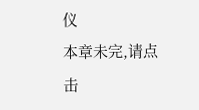仪
本章未完,请点击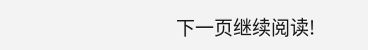下一页继续阅读!